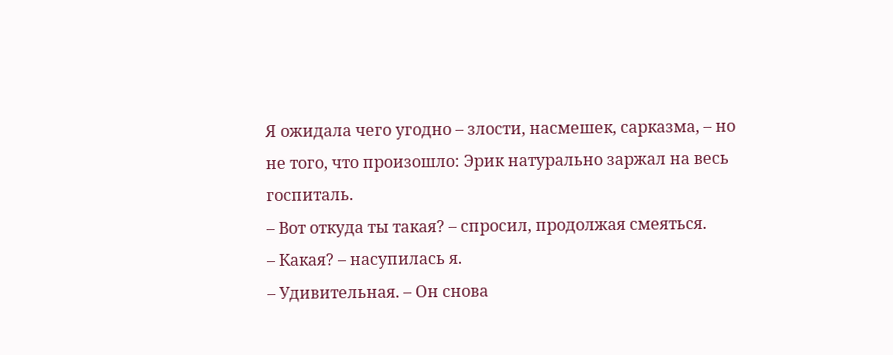Я ожидала чего угодно – злости, насмешек, сарказма, – но не того, что произошло: Эрик натурально заржал на весь госпиталь.
– Вот откуда ты такая? – спросил, продолжая смеяться.
– Какая? – насупилась я.
– Удивительная. – Он снова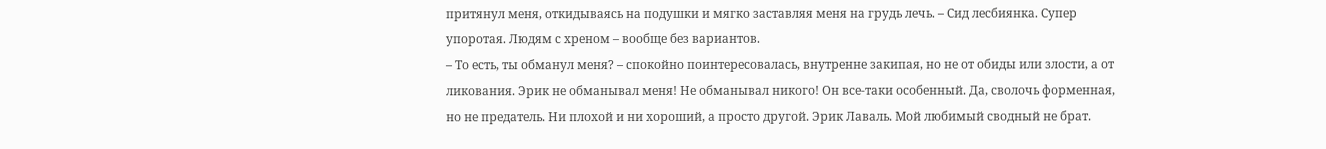притянул меня, откидываясь на подушки и мягко заставляя меня на грудь лечь. – Сид лесбиянка. Супер упоротая. Людям с хреном – вообще без вариантов.
– То есть, ты обманул меня? – спокойно поинтересовалась, внутренне закипая, но не от обиды или злости, а от ликования. Эрик не обманывал меня! Не обманывал никого! Он все-таки особенный. Да, сволочь форменная, но не предатель. Ни плохой и ни хороший, а просто другой. Эрик Лаваль. Мой любимый сводный не брат.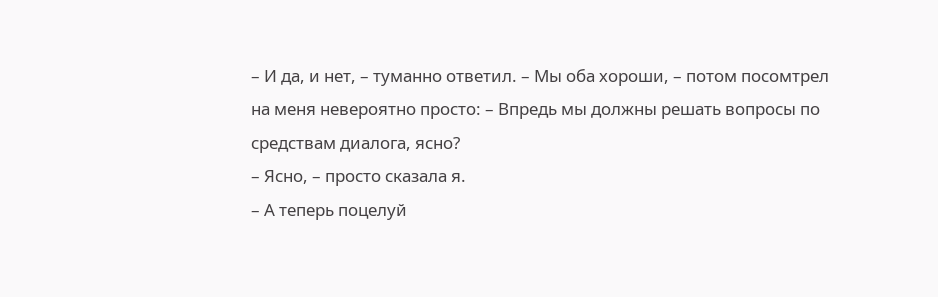– И да, и нет, – туманно ответил. – Мы оба хороши, – потом посомтрел на меня невероятно просто: – Впредь мы должны решать вопросы по средствам диалога, ясно?
– Ясно, – просто сказала я.
– А теперь поцелуй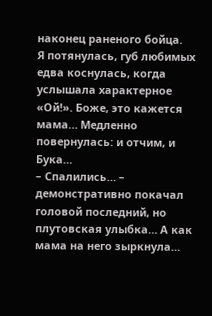наконец раненого бойца.
Я потянулась, губ любимых едва коснулась, когда услышала характерное «Ой!». Боже, это кажется мама… Медленно повернулась: и отчим, и Бука…
– Спалились… – демонстративно покачал головой последний, но плутовская улыбка… А как мама на него зыркнула…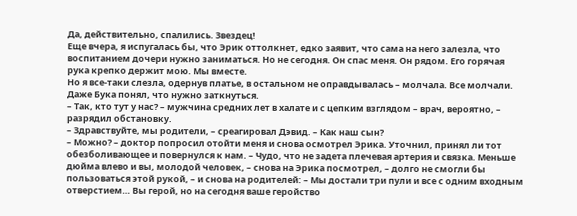Да, действительно, спалились. Звездец!
Еще вчера, я испугалась бы, что Эрик оттолкнет, едко заявит, что сама на него залезла, что воспитанием дочери нужно заниматься. Но не сегодня. Он спас меня. Он рядом. Его горячая рука крепко держит мою. Мы вместе.
Но я все-таки слезла, одернув платье, в остальном не оправдывалась – молчала. Все молчали. Даже Бука понял, что нужно заткнуться.
– Так, кто тут у нас? – мужчина средних лет в халате и с цепким взглядом – врач, вероятно, – разрядил обстановку.
– Здравствуйте, мы родители, – среагировал Дэвид. – Как наш сын?
– Можно? – доктор попросил отойти меня и снова осмотрел Эрика. Уточнил, принял ли тот обезболивающее и повернулся к нам. – Чудо, что не задета плечевая артерия и связка. Меньше дюйма влево и вы, молодой человек, – снова на Эрика посмотрел, – долго не смогли бы пользоваться этой рукой, – и снова на родителей: – Мы достали три пули и все с одним входным отверстием… Вы герой, но на сегодня ваше геройство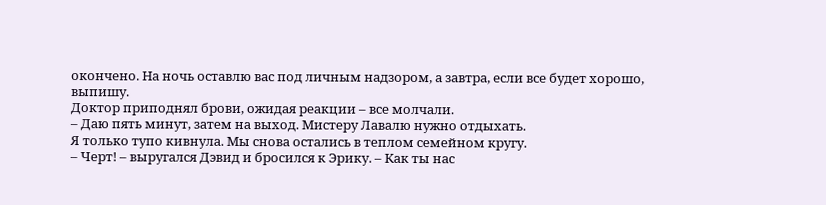окончено. На ночь оставлю вас под личным надзором, а завтра, если все будет хорошо, выпишу.
Доктор приподнял брови, ожидая реакции – все молчали.
– Даю пять минут, затем на выход. Мистеру Лавалю нужно отдыхать.
Я только тупо кивнула. Мы снова остались в теплом семейном кругу.
– Черт! – выругался Дэвид и бросился к Эрику. – Как ты нас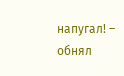напугал! – обнял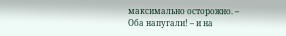максимально осторожно. – Оба напугали! – и на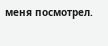меня посмотрел.